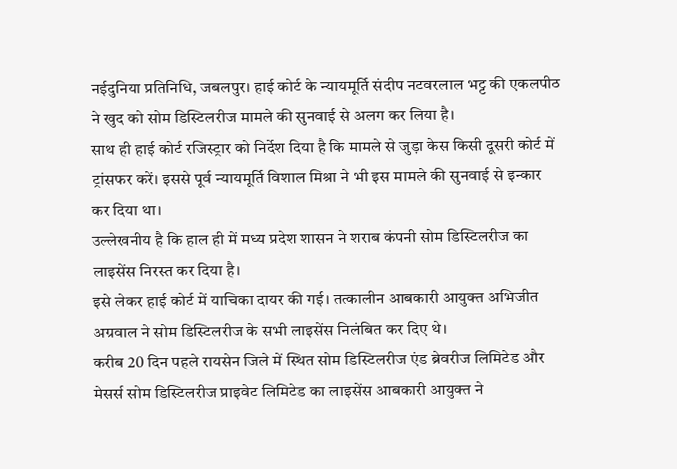नईदुनिया प्रतिनिधि, जबलपुर। हाई कोर्ट के न्यायमूर्ति संदीप नटवरलाल भट्ट की एकलपीठ ने खुद को सोम डिस्टिलरीज मामले की सुनवाई से अलग कर लिया है।
साथ ही हाई कोर्ट रजिस्ट्रार को निर्देश दिया है कि मामले से जुड़ा केस किसी दूसरी कोर्ट में ट्रांसफर करें। इससे पूर्व न्यायमूर्ति विशाल मिश्रा ने भी इस मामले की सुनवाई से इन्कार कर दिया था।
उल्लेखनीय है कि हाल ही में मध्य प्रदेश शासन ने शराब कंपनी सोम डिस्टिलरीज का लाइसेंस निरस्त कर दिया है।
इसे लेकर हाई कोर्ट में याचिका दायर की गई। तत्कालीन आबकारी आयुक्त अभिजीत अग्रवाल ने सोम डिस्टिलरीज के सभी लाइसेंस निलंबित कर दिए थे।
करीब 20 दिन पहले रायसेन जिले में स्थित सोम डिस्टिलरीज एंड ब्रेवरीज लिमिटेड और मेसर्स सोम डिस्टिलरीज प्राइवेट लिमिटेड का लाइसेंस आबकारी आयुक्त ने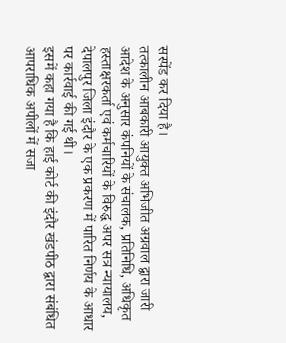सस्पेंड कर दिया है।
तत्कालीन आबकारी आयुक्त अभिजीत अग्रवाल द्वारा जारी आदेश के अनुसार कंपनियों के संचालक, प्रतिनिधि, अधिकृत हस्ताक्षरकर्ता एवं कर्मचारियों के विरुद्ध अपर सत्र न्यायालय, देपालपुर जिला इंदौर के एक प्रकरण में पारित निर्णय के आधार पर कार्रवाई की गई थी।
इसमें कहा गया है कि हाई कोर्ट की इंदौर खंडपीठ द्वारा संबंधित आपराधिक अपीलों में सजा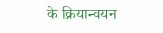के क्रियान्वयन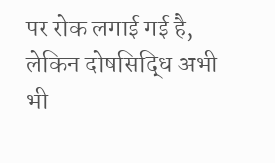पर रोक लगाई गई है, लेकिन दोषसिद्धि अभी भी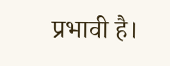प्रभावी है।